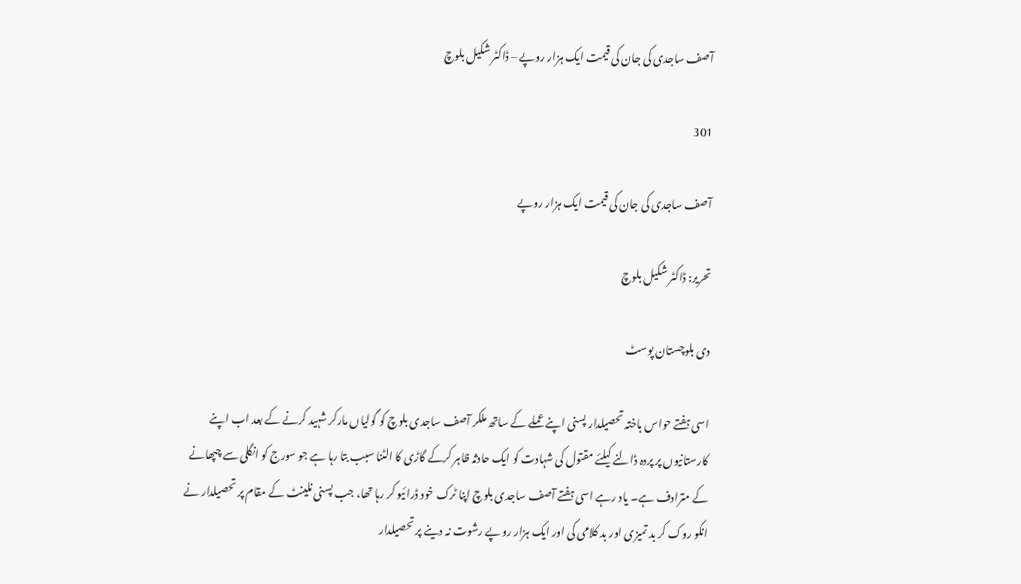آصف ساجدی کی جان کی قیمت ایک ہزار روپے – ڈاکٹر شکیل بلوچ

301

آصف ساجدی کی جان کی قیمت ایک ہزار روپے

تحریر: ڈاکٹر شکیل بلوچ

دی بلوچستان پوسٹ

اسی ہفتے حواس باختہ تحصیلدار پسنی اپنے عملے کے ساتھ ملکر آصف ساجدی بلوچ کو گولیاں مارکر شہید کرنے کے بعد اب اپنے کارستانیوں پر پردہ ڈالنے کیلئے مقتول کی شہادت کو ایک حادثہ ظاہر کرکے گاڑی کا الٹنا سبب بتا رہا ہے جو سورج کو انگلی سے چپھانے کے مترادف ہے۔ یاد رہے اسی ہفتے آصف ساجدی بلوچ اپنا ٹرک خود ڈرائیو کر رہا تھا، جب پسنی نلینٹ کے مقام پر تحصیلدار نے انکو روک کر بد تمیزی اور بد کلامی کی اور ایک ہزار روپے رشوت نہ دینے پر تحصیلدار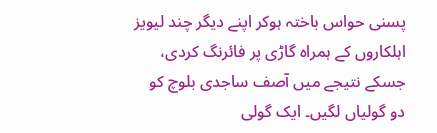پسنی حواس باختہ ہوکر اپنے دیگر چند لیویز اہلکاروں کے ہمراہ گاڑی پر فائرنگ کردی، جسکے نتیجے میں آصف ساجدی بلوچ کو دو گولیاں لگیں۔ ایک گولی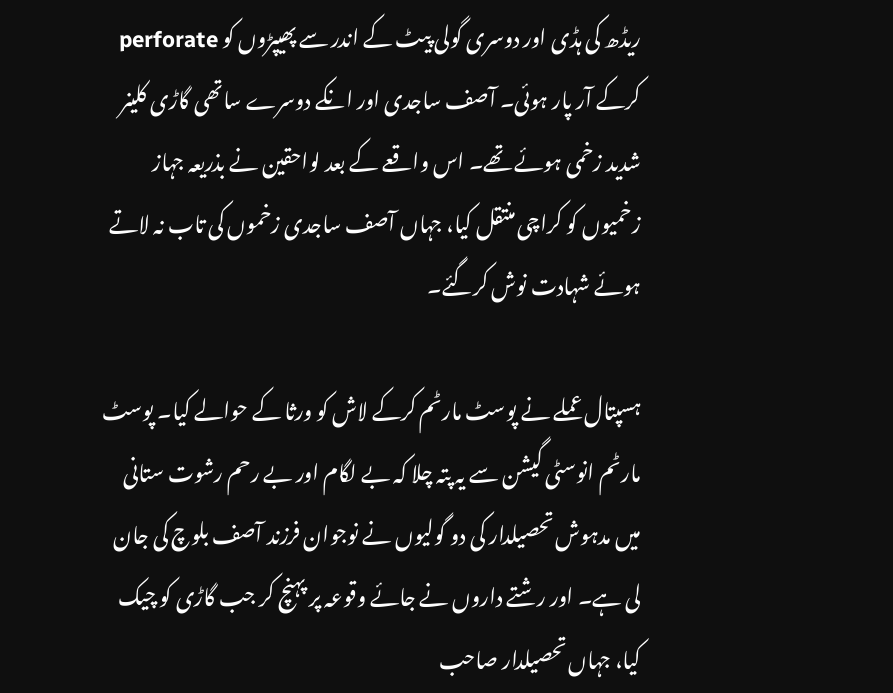ریڈھ کی ہڈی اور دوسری گولی پیٹ کے اندر سے پھیپڑوں کو perforate کرکے آر پار ہوئی۔ آصف ساجدی اور انکے دوسرے ساتھی گاڑی کلینر شدید زخمی ہوئے تھے۔ اس واقعے کے بعد لواحقین نے بذریعہ جہاز زخمیوں کو کراچی منتقل کیا، جہاں آصف ساجدی زخموں کی تاب نہ لاتے ہوئے شہادت نوش کرگئے۔

ہسپتال عملے نے پوسٹ مارٹم کرکے لاش کو ورثا کے حوالے کیا۔ پوسٹ مارٹم انوسٹی گیشن سے یہ پتہ چلا کہ بے لگام اور بے رحم رشوت ستانی میں مدہوش تحصیلدار کی دو گولیوں نے نوجوان فرزند آصف بلوچ کی جان لی ہے۔ اور رشتے داروں نے جائے وقوعہ پر پہنچ کر جب گاڑی کو چیک کیا، جہاں تحصیلدار صاحب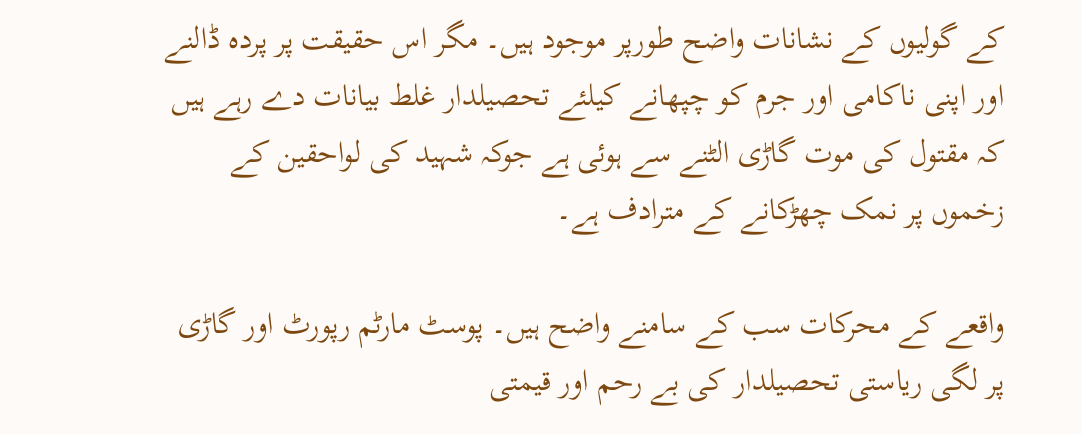کے گولیوں کے نشانات واضح طورپر موجود ہیں۔ مگر اس حقیقت پر پردہ ڈالنے اور اپنی ناکامی اور جرم کو چپھانے کیلئے تحصیلدار غلط بیانات دے رہے ہیں کہ مقتول کی موت گاڑی الٹنے سے ہوئی ہے جوکہ شہید کی لواحقین کے زخموں پر نمک چھڑکانے کے مترادف ہے۔

واقعے کے محرکات سب کے سامنے واضح ہیں۔ پوسٹ مارٹم رپورٹ اور گاڑی پر لگی ریاستی تحصیلدار کی بے رحم اور قیمتی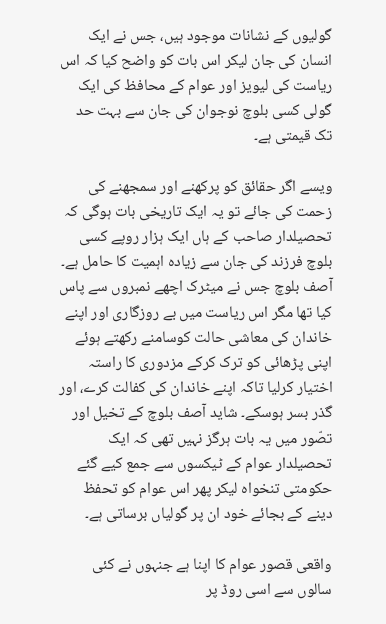گولیوں کے نشانات موجود ہیں، جس نے ایک انسان کی جان لیکر اس بات کو واضح کیا کہ اس ریاست کی لیویز اور عوام کے محافظ کی ایک گولی کسی بلوچ نوجوان کی جان سے بہت حد تک قیمتی ہے۔

ویسے اگر حقائق کو پرکھنے اور سمجھنے کی زحمت کی جائے تو یہ ایک تاریخی بات ہوگی کہ تحصیلدار صاحب کے ہاں ایک ہزار روپے کسی بلوچ فرزند کی جان سے زیادہ اہمیت کا حامل ہے۔ آصف بلوچ جس نے میٹرک اچھے نمبروں سے پاس کیا تھا مگر اس ریاست میں بے روزگاری اور اپنے خاندان کی معاشی حالت کوسامنے رکھتے ہوئے اپنی پڑھائی کو ترک کرکے مزدوری کا راستہ اختیار کرلیا تاکہ اپنے خاندان کی کفالت کرے، اور گذر بسر ہوسکے۔ شاید آصف بلوچ کے تخیل اور تصّور میں یہ بات ہرگز نہیں تھی کہ ایک تحصیلدار عوام کے ٹیکسوں سے جمع کیے گئے حکومتی تنخواہ لیکر پھر اس عوام کو تحفظ دینے کے بجائے خود ان پر گولیاں برساتی ہے۔

واقعی قصور عوام کا اپنا ہے جنہوں نے کئی سالوں سے اسی روڈ پر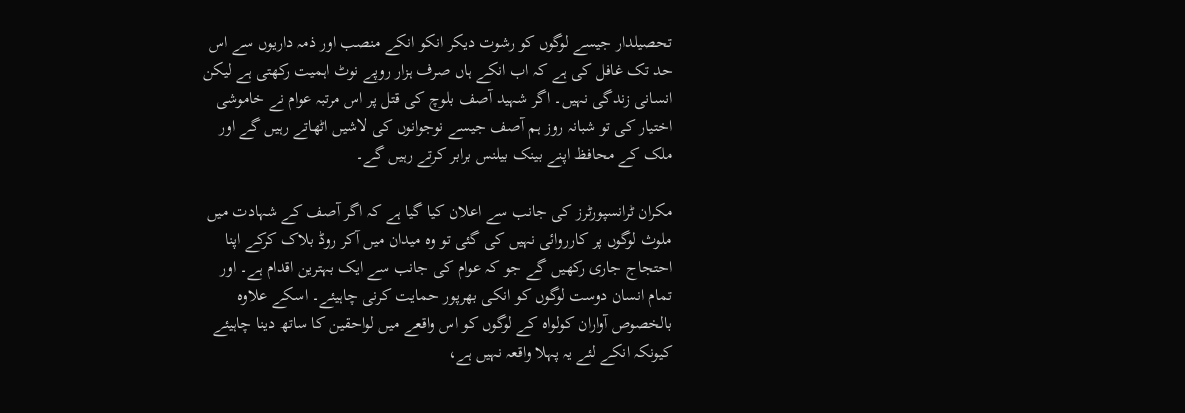تحصیلدار جیسے لوگوں کو رشوت دیکر انکو انکے منصب اور ذمہ داریوں سے اس حد تک غافل کی ہے کہ اب انکے ہاں صرف ہزار روپے نوٹ اہمیت رکھتی ہے لیکن انسانی زندگی نہیں۔ اگر شہید آصف بلوچ کی قتل پر اس مرتبہ عوام نے خاموشی اختیار کی تو شبانہ روز ہم آصف جیسے نوجوانوں کی لاشیں اٹھاتے رہیں گے اور ملک کے محافظ اپنے بینک بیلنس برابر کرتے رہیں گے۔

مکران ٹرانسپورٹرز کی جانب سے اعلان کیا گیا ہے کہ اگر آصف کے شہادت میں ملوث لوگوں پر کارروائی نہیں کی گئی تو وہ میدان میں آکر روڈ بلاک کرکے اپنا احتجاج جاری رکھیں گے جو کہ عوام کی جانب سے ایک بہترین اقدام ہے۔ اور تمام انسان دوست لوگوں کو انکی بھرپور حمایت کرنی چاہیئے۔ اسکے علاوہ بالخصوص آواران کولواہ کے لوگوں کو اس واقعے میں لواحقین کا ساتھ دینا چاہیئے کیونکہ انکے لئے یہ پہلا واقعہ نہیں ہے،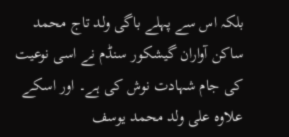بلکہ اس سے پہلے باگی ولد تاج محمد ساکن آواران گیشکور سنڈم نے اسی نوعیت کی جام شہادت نوش کی ہے۔ اور اسکے علاوہ علی ولد محمد یوسف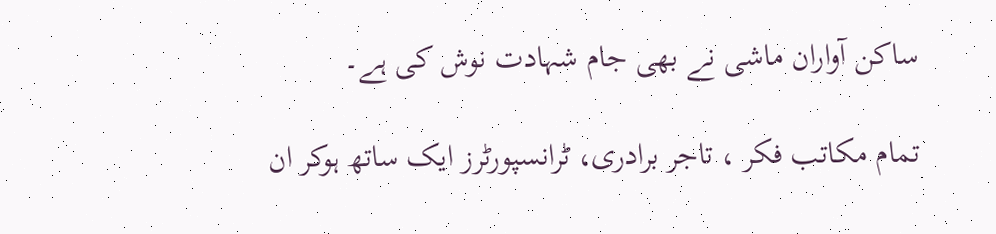ساکن آواران ماشی نے بھی جام شہادت نوش کی ہے۔

تمام مکاتب فکر ، تاجر برادری، ٹرانسپورٹرز ایک ساتھ ہوکر ان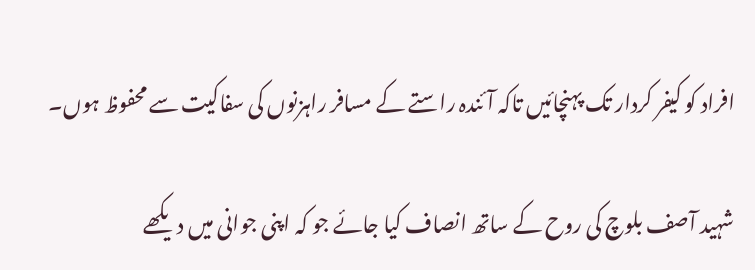افراد کو کیفر کردار تک پہنچائیں تاکہ آئندہ راستے کے مسافر راہزنوں کی سفاکیت سے محفوظ ہوں۔

شہید آصف بلوچ کی روح کے ساتھ انصاف کیا جائے جو کہ اپنی جوانی میں دیکھے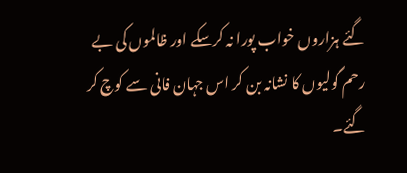گئے ہزاروں خواب پورا نہ کرسکے اور ظالموں کی بے رحم گولیوں کا نشانہ بن کر اس جہان فانی سے کوچ کر گئے۔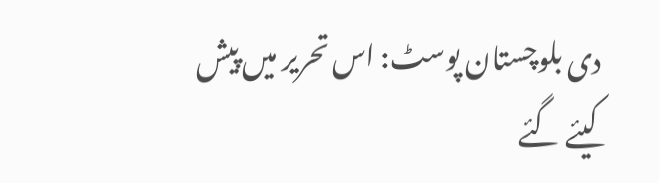دی بلوچستان پوسٹ: اس تحریر میں پیش کیئے گئے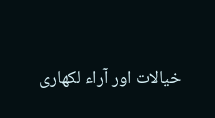خیالات اور آراء لکھاری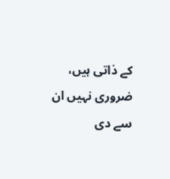کے ذاتی ہیں، ضروری نہیں ان سے دی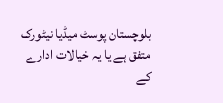بلوچستان پوسٹ میڈیا نیٹورک متفق ہے یا یہ خیالات ادارے کے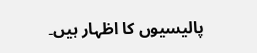پالیسیوں کا اظہار ہیں۔